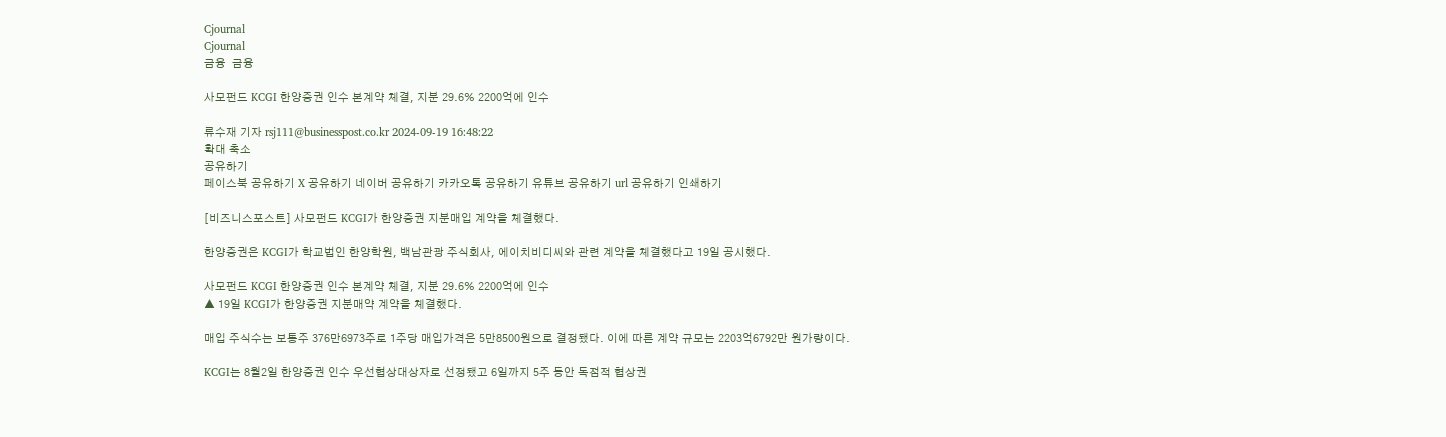Cjournal
Cjournal
금융  금융

사모펀드 KCGI 한양증권 인수 본계약 체결, 지분 29.6% 2200억에 인수

류수재 기자 rsj111@businesspost.co.kr 2024-09-19 16:48:22
확대 축소
공유하기
페이스북 공유하기 X 공유하기 네이버 공유하기 카카오톡 공유하기 유튜브 공유하기 url 공유하기 인쇄하기

[비즈니스포스트] 사모펀드 KCGI가 한양증권 지분매입 계약을 체결했다.

한양증권은 KCGI가 학교법인 한양학원, 백남관광 주식회사, 에이치비디씨와 관련 계약을 체결했다고 19일 공시했다.

사모펀드 KCGI 한양증권 인수 본계약 체결, 지분 29.6% 2200억에 인수
▲ 19일 KCGI가 한양증권 지분매약 계약을 체결했다.

매입 주식수는 보통주 376만6973주로 1주당 매입가격은 5만8500원으로 결정됐다. 이에 따른 계약 규모는 2203억6792만 원가량이다.

KCGI는 8월2일 한양증권 인수 우선협상대상자로 선정됐고 6일까지 5주 동안 독점적 협상권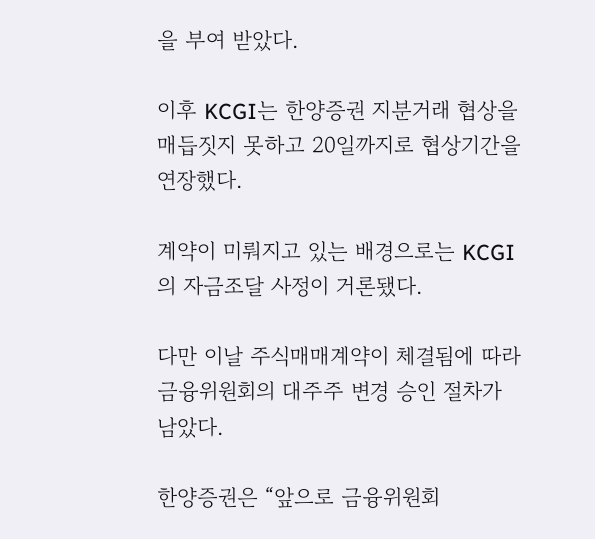을 부여 받았다.

이후 KCGI는 한양증권 지분거래 협상을 매듭짓지 못하고 20일까지로 협상기간을 연장했다.

계약이 미뤄지고 있는 배경으로는 KCGI의 자금조달 사정이 거론됐다.

다만 이날 주식매매계약이 체결됨에 따라 금융위원회의 대주주 변경 승인 절차가 남았다.

한양증권은 “앞으로 금융위원회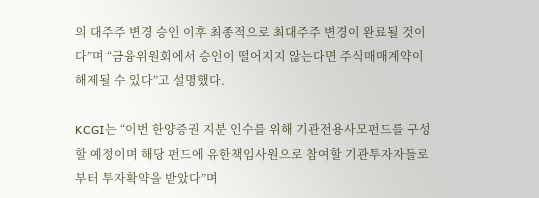의 대주주 변경 승인 이후 최종적으로 최대주주 변경이 완료될 것이다”며 “금융위원회에서 승인이 떨어지지 않는다면 주식매매계약이 해제될 수 있다”고 설명했다.

KCGI는 “이번 한양증권 지분 인수를 위해 기관전용사모펀드를 구성할 예정이며 해당 펀드에 유한책임사원으로 참여할 기관투자자들로부터 투자확약을 받았다”며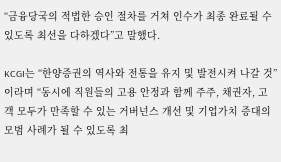“금융당국의 적법한 승인 절차를 거쳐 인수가 최종 완료될 수 있도록 최선을 다하겠다”고 말했다.

KCGI는 “한양증권의 역사와 전통을 유지 및 발전시켜 나갈 것”이라며 “동시에 직원들의 고용 안정과 함께 주주, 채권자, 고객 모두가 만족할 수 있는 거버넌스 개선 및 기업가치 증대의 모범 사례가 될 수 있도록 최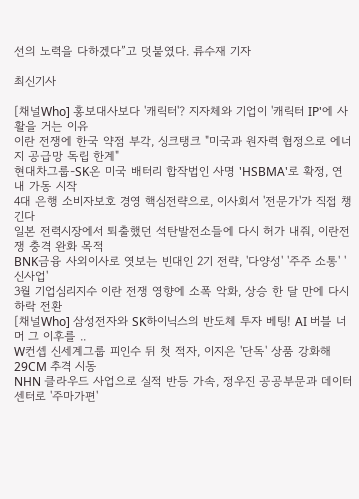선의 노력을 다하겠다”고 덧붙였다. 류수재 기자

최신기사

[채널Who] 홍보대사보다 '캐릭터'? 지자체와 기업이 '캐릭터 IP'에 사활을 거는 이유
이란 전쟁에 한국 약점 부각, 싱크탱크 "미국과 원자력 협정으로 에너지 공급망 독립 한계"
현대차그룹-SK온 미국 배터리 합작법인 사명 'HSBMA'로 확정, 연내 가동 시작
4대 은행 소비자보호 경영 핵심전략으로, 이사회서 '전문가'가 직접 챙긴다
일본 전력시장에서 퇴출했던 석탄발전소들에 다시 허가 내줘, 이란전쟁 충격 완화 목적
BNK금융 사외이사로 엿보는 빈대인 2기 전략, '다양성' '주주 소통' '신사업'
3월 기업심리지수 이란 전쟁 영향에 소폭 악화, 상승 한 달 만에 다시 하락 전환
[채널Who] 삼성전자와 SK하이닉스의 반도체 투자 베팅! AI 버블 너머 그 이후를 ..
W컨셉 신세계그룹 피인수 뒤 첫 적자, 이지은 '단독' 상품 강화해 29CM 추격 시동
NHN 클라우드 사업으로 실적 반등 가속, 정우진 공공부문과 데이터센터로 '주마가편'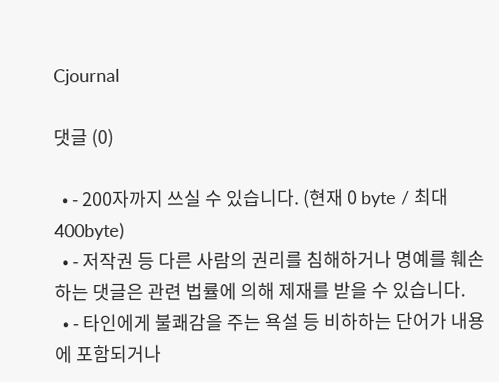Cjournal

댓글 (0)

  • - 200자까지 쓰실 수 있습니다. (현재 0 byte / 최대 400byte)
  • - 저작권 등 다른 사람의 권리를 침해하거나 명예를 훼손하는 댓글은 관련 법률에 의해 제재를 받을 수 있습니다.
  • - 타인에게 불쾌감을 주는 욕설 등 비하하는 단어가 내용에 포함되거나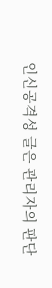인신공격성 글은 관리자의 판단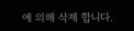에 의해 삭제 합니다.